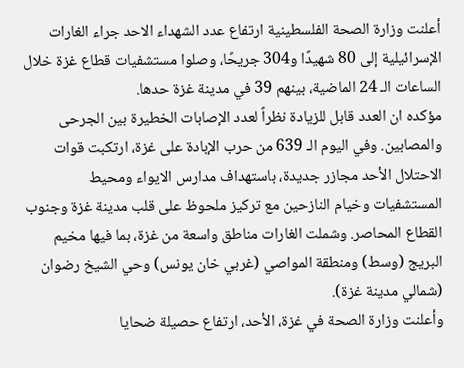أعلنت وزارة الصحة الفلسطينية ارتفاع عدد الشهداء الاحد جراء الغارات الإسرائيلية إلى 80 شهيدًا و304 جريحًا، وصلوا مستشفيات قطاع غزة خلال الساعات الـ 24 الماضية، بينهم 39 في مدينة غزة حدها.
مؤكده ان العدد قابل للزيادة نظراً لعدد الإصابات الخطيرة بين الجرحى والمصابين. وفي اليوم الـ 639 من حرب الإبادة على غزة، ارتكبت قوات الاحتلال الأحد مجازر جديدة، باستهداف مدارس الايواء ومحيط المستشفيات وخيام النازحين مع تركيز ملحوظ على قلب مدينة غزة وجنوب القطاع المحاصر. وشملت الغارات مناطق واسعة من غزة، بما فيها مخيم البريج (وسط) ومنطقة المواصي (غربي خان يونس) وحي الشيخ رضوان (شمالي مدينة غزة).
وأعلنت وزارة الصحة في غزة، الأحد، ارتفاع حصيلة ضحايا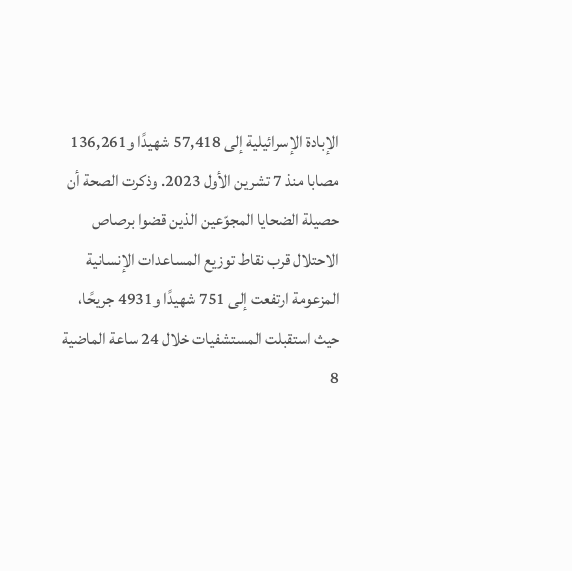الإبادة الإسرائيلية إلى 57,418 شهيدًا و136,261 مصابا منذ 7 تشرين الأول 2023. وذكرت الصحة أن حصيلة الضحايا المجوّعين الذين قضوا برصاص الاحتلال قرب نقاط توزيع المساعدات الإنسانية المزعومة ارتفعت إلى 751 شهيدًا و4931 جريحًا، حيث استقبلت المستشفيات خلال 24 ساعة الماضية 8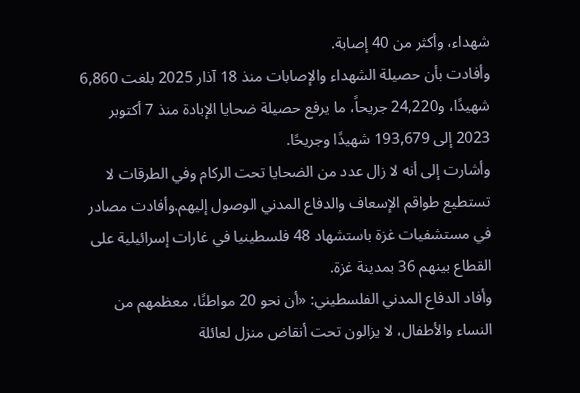شهداء، وأكثر من 40 إصابة.
وأفادت بأن حصيلة الشهداء والإصابات منذ 18 آذار 2025 بلغت 6,860 شهيدًا، و24,220 جريحاً، ما يرفع حصيلة ضحايا الإبادة منذ 7 أكتوبر 2023 إلى 193,679 شهيدًا وجريحًا.
وأشارت إلى أنه لا زال عدد من الضحايا تحت الركام وفي الطرقات لا تستطيع طواقم الإسعاف والدفاع المدني الوصول إليهم.وأفادت مصادر في مستشفيات غزة باستشهاد 48 فلسطينيا في غارات إسرائيلية على القطاع بينهم 36 بمدينة غزة.
وأفاد الدفاع المدني الفلسطيني: «أن نحو 20 مواطنًا، معظمهم من النساء والأطفال، لا يزالون تحت أنقاض منزل لعائلة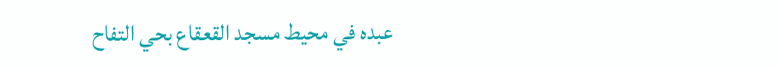عبده في محيط مسجد القعقاع بحي التفاح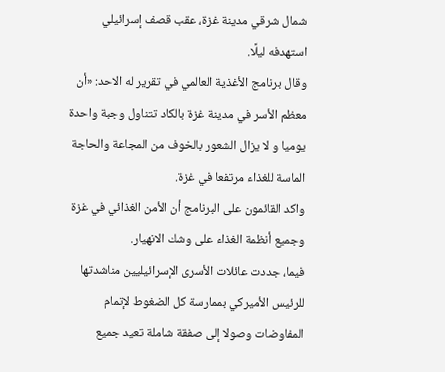شمال شرقي مدينة غزة، عقب قصف إسرائيلي استهدفه ليلًا.
وقال برنامج الأغذية العالمي في تقرير له الاحد: «أن معظم الأسر في مدينة غزة بالكاد تتناول وجبة واحدة يوميا و لا يزال الشعور بالخوف من المجاعة والحاجة الماسة للغذاء مرتفعا في غزة.
واكد القائمون على البرنامج أن الأمن الغذائي في غزة وجميع أنظمة الغذاء على وشك الانهيار.
فيما، جددت عائلات الأسرى الإسرائيليين مناشدتها للرئيس الأميركي بممارسة كل الضغوط لإتمام المفاوضات وصولا إلى صفقة شاملة تعيد جميع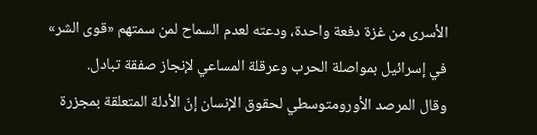الأسرى من غزة دفعة واحدة، ودعته لعدم السماح لمن سمتهم «قوى الشر» في إسرائيل بمواصلة الحرب وعرقلة المساعي لإنجاز صفقة تبادل.
وقال المرصد الأورومتوسطي لحقوق الإنسان إنّ الأدلة المتعلقة بمجزرة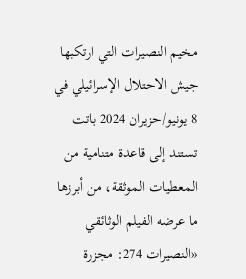مخيم النصيرات التي ارتكبها جيش الاحتلال الإسرائيلي في 8 يونيو/حزيران 2024 باتت تستند إلى قاعدة متنامية من المعطيات الموثقة، من أبرزها ما عرضه الفيلم الوثائقي «النصيرات 274: مجزرة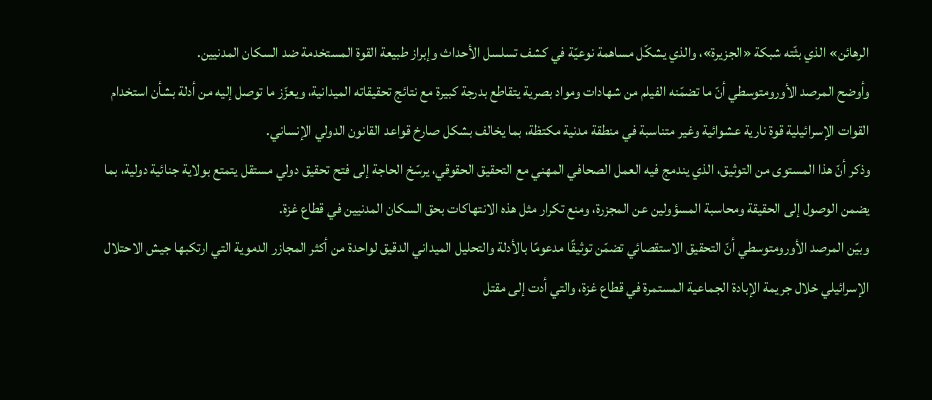الرهائن» الذي بثّته شبكة «الجزيرة»، والذي يشكّل مساهمة نوعيّة في كشف تسلسل الأحداث وإبراز طبيعة القوة المستخدمة ضد السكان المدنيين.
وأوضح المرصد الأورومتوسطي أنّ ما تضمّنه الفيلم من شهادات ومواد بصرية يتقاطع بدرجة كبيرة مع نتائج تحقيقاته الميدانية، ويعزّز ما توصل إليه من أدلة بشأن استخدام القوات الإسرائيلية قوة نارية عشوائية وغير متناسبة في منطقة مدنية مكتظة، بما يخالف بشكل صارخ قواعد القانون الدولي الإنساني.
وذكر أنّ هذا المستوى من التوثيق، الذي يندمج فيه العمل الصحافي المهني مع التحقيق الحقوقي، يرسّخ الحاجة إلى فتح تحقيق دولي مستقل يتمتع بولاية جنائية دولية، بما يضمن الوصول إلى الحقيقة ومحاسبة المسؤولين عن المجزرة، ومنع تكرار مثل هذه الانتهاكات بحق السكان المدنيين في قطاع غزة.
وبيّن المرصد الأورومتوسطي أنّ التحقيق الاستقصائي تضمّن توثيقًا مدعومًا بالأدلة والتحليل الميداني الدقيق لواحدة من أكثر المجازر الدموية التي ارتكبها جيش الاحتلال الإسرائيلي خلال جريمة الإبادة الجماعية المستمرة في قطاع غزة، والتي أدت إلى مقتل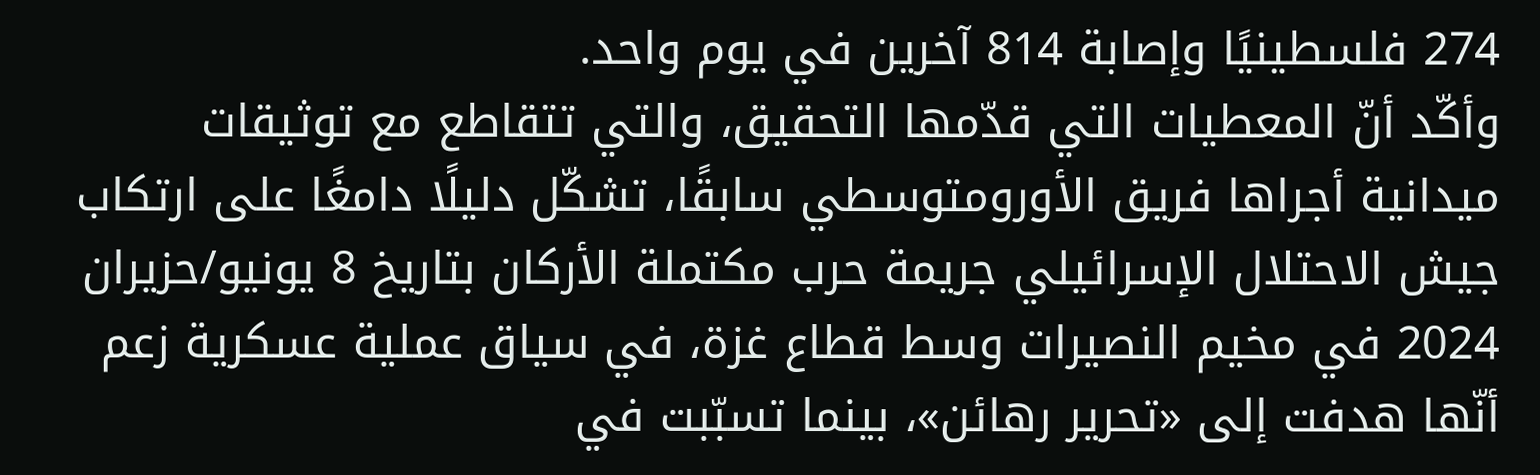274 فلسطينيًا وإصابة 814 آخرين في يوم واحد.
وأكّد أنّ المعطيات التي قدّمها التحقيق، والتي تتقاطع مع توثيقات ميدانية أجراها فريق الأورومتوسطي سابقًا، تشكّل دليلًا دامغًا على ارتكاب جيش الاحتلال الإسرائيلي جريمة حرب مكتملة الأركان بتاريخ 8 يونيو/حزيران 2024 في مخيم النصيرات وسط قطاع غزة، في سياق عملية عسكرية زعم أنّها هدفت إلى «تحرير رهائن»، بينما تسبّبت في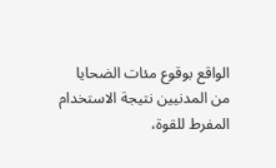الواقع بوقوع مئات الضحايا من المدنيين نتيجة الاستخدام المفرط للقوة،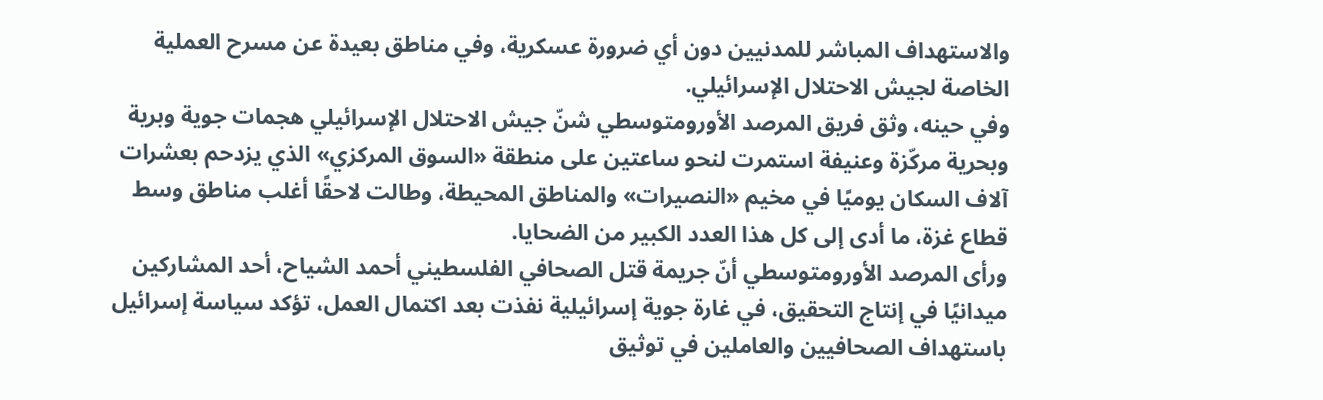والاستهداف المباشر للمدنيين دون أي ضرورة عسكرية، وفي مناطق بعيدة عن مسرح العملية الخاصة لجيش الاحتلال الإسرائيلي.
وفي حينه، وثق فريق المرصد الأورومتوسطي شنّ جيش الاحتلال الإسرائيلي هجمات جوية وبرية وبحرية مركّزة وعنيفة استمرت لنحو ساعتين على منطقة «السوق المركزي» الذي يزدحم بعشرات آلاف السكان يوميًا في مخيم «النصيرات» والمناطق المحيطة، وطالت لاحقًا أغلب مناطق وسط قطاع غزة، ما أدى إلى كل هذا العدد الكبير من الضحايا.
ورأى المرصد الأورومتوسطي أنّ جريمة قتل الصحافي الفلسطيني أحمد الشياح، أحد المشاركين ميدانيًا في إنتاج التحقيق، في غارة جوية إسرائيلية نفذت بعد اكتمال العمل، تؤكد سياسة إسرائيل باستهداف الصحافيين والعاملين في توثيق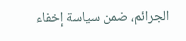الجرائم، ضمن سياسة إخفاء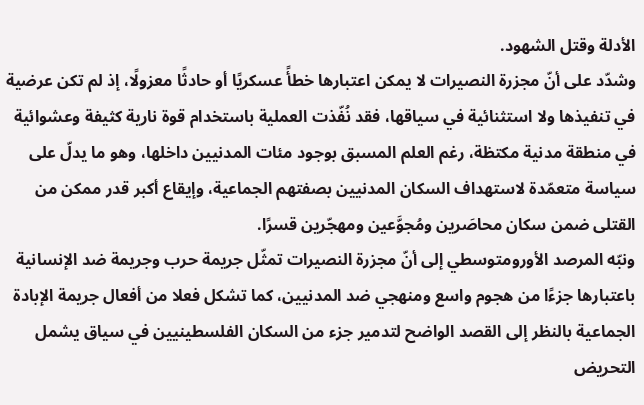الأدلة وقتل الشهود.
وشدّد على أنّ مجزرة النصيرات لا يمكن اعتبارها خطأً عسكريًا أو حادثًا معزولًا، إذ لم تكن عرضية في تنفيذها ولا استثنائية في سياقها، فقد نُفّذت العملية باستخدام قوة نارية كثيفة وعشوائية في منطقة مدنية مكتظة، رغم العلم المسبق بوجود مئات المدنيين داخلها، وهو ما يدلّ على سياسة متعمّدة لاستهداف السكان المدنيين بصفتهم الجماعية، وإيقاع أكبر قدر ممكن من القتلى ضمن سكان محاصَرين ومُجوَّعين ومهجّرين قسرًا.
ونبّه المرصد الأورومتوسطي إلى أنّ مجزرة النصيرات تمثّل جريمة حرب وجريمة ضد الإنسانية باعتبارها جزءًا من هجوم واسع ومنهجي ضد المدنيين، كما تشكل فعلا من أفعال جريمة الإبادة الجماعية بالنظر إلى القصد الواضح لتدمير جزء من السكان الفلسطينيين في سياق يشمل التحريض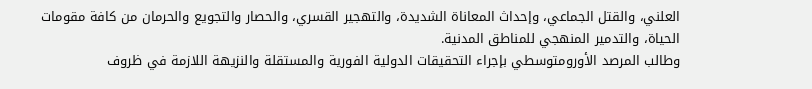العلني، والقتل الجماعي، وإحداث المعاناة الشديدة، والتهجير القسري، والحصار والتجويع والحرمان من كافة مقومات الحياة، والتدمير المنهجي للمناطق المدنية.
وطالب المرصد الأورومتوسطي بإجراء التحقيقات الدولية الفورية والمستقلة والنزيهة اللازمة في ظروف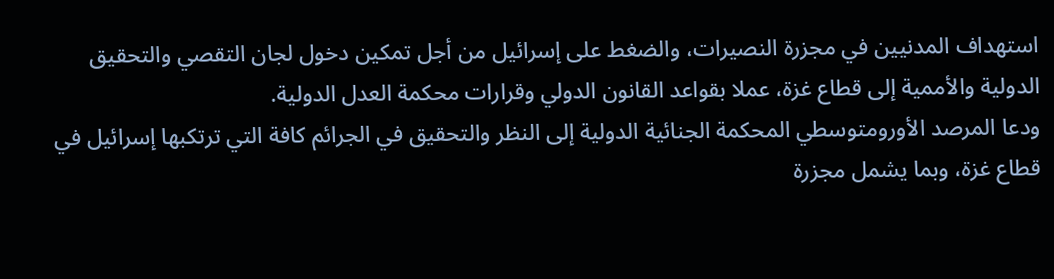استهداف المدنيين في مجزرة النصيرات، والضغط على إسرائيل من أجل تمكين دخول لجان التقصي والتحقيق الدولية والأممية إلى قطاع غزة، عملا بقواعد القانون الدولي وقرارات محكمة العدل الدولية.
ودعا المرصد الأورومتوسطي المحكمة الجنائية الدولية إلى النظر والتحقيق في الجرائم كافة التي ترتكبها إسرائيل في قطاع غزة، وبما يشمل مجزرة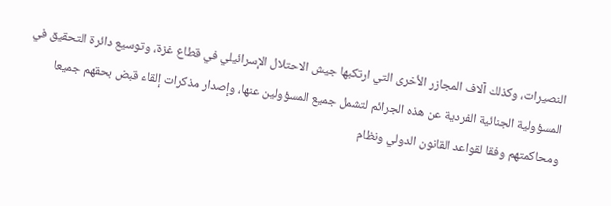النصيرات، وكذلك آلاف المجازر الأخرى التي ارتكبها جيش الاحتلال الإسرائيلي في قطاع غزة، وتوسيع دائرة التحقيق في المسؤولية الجنائية الفردية عن هذه الجرائم لتشمل جميع المسؤولين عنها، وإصدار مذكرات إلقاء قبض بحقهم جميعا ومحاكمتهم وفقا لقواعد القانون الدولي ونظام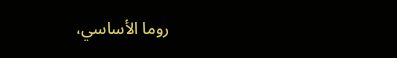روما الأساسي،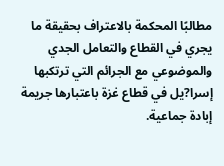مطالبًا المحكمة بالاعتراف بحقيقة ما يجري في القطاع والتعامل الجدي والموضوعي مع الجرائم التي ترتكبها إسرا?يل في قطاع غزة باعتبارها جريمة إبادة جماعية.